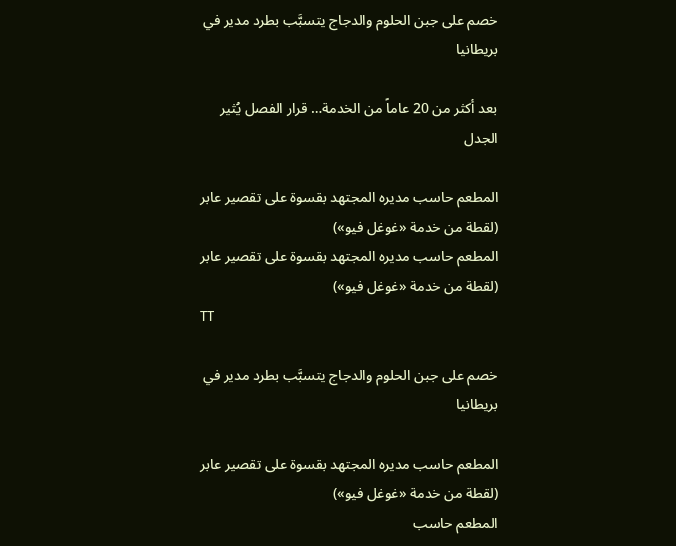خصم على جبن الحلوم والدجاج يتسبَّب بطرد مدير في بريطانيا

بعد أكثر من 20 عاماً من الخدمة… قرار الفصل يُثير الجدل

المطعم حاسب مديره المجتهد بقسوة على تقصير عابر (لقطة من خدمة «غوغل فيو»)
المطعم حاسب مديره المجتهد بقسوة على تقصير عابر (لقطة من خدمة «غوغل فيو»)
TT

خصم على جبن الحلوم والدجاج يتسبَّب بطرد مدير في بريطانيا

المطعم حاسب مديره المجتهد بقسوة على تقصير عابر (لقطة من خدمة «غوغل فيو»)
المطعم حاسب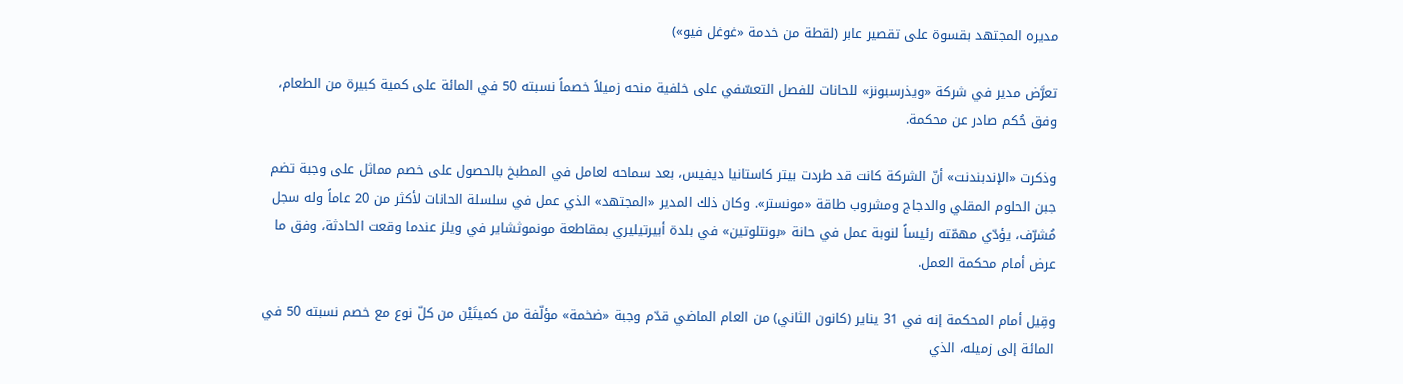مديره المجتهد بقسوة على تقصير عابر (لقطة من خدمة «غوغل فيو»)

تعرَّض مدير في شركة «ويذرسبونز» للحانات للفصل التعسّفي على خلفية منحه زميلاً خصماً نسبته 50 في المائة على كمية كبيرة من الطعام، وفق حُكم صادر عن محكمة.

وذكرت «الإندبندنت» أنّ الشركة كانت قد طردت بيتر كاستانيا ديفيس، بعد سماحه لعامل في المطبخ بالحصول على خصم مماثل على وجبة تضم جبن الحلوم المقلي والدجاج ومشروب طاقة «مونستر». وكان ذلك المدير «المجتهد» الذي عمل في سلسلة الحانات لأكثر من 20 عاماً وله سجل مُشرّف، يؤدّي مهمّته رئيساً لنوبة عمل في حانة «بونتلوتين» في بلدة أبيرتيليري بمقاطعة مونموثشاير في ويلز عندما وقعت الحادثة، وفق ما عرض أمام محكمة العمل.

وقِيل أمام المحكمة إنه في 31 يناير (كانون الثاني) من العام الماضي قدّم وجبة «ضخمة» مؤلّفة من كميتَيْن من كلّ نوع مع خصم نسبته 50 في المائة إلى زميله، الذي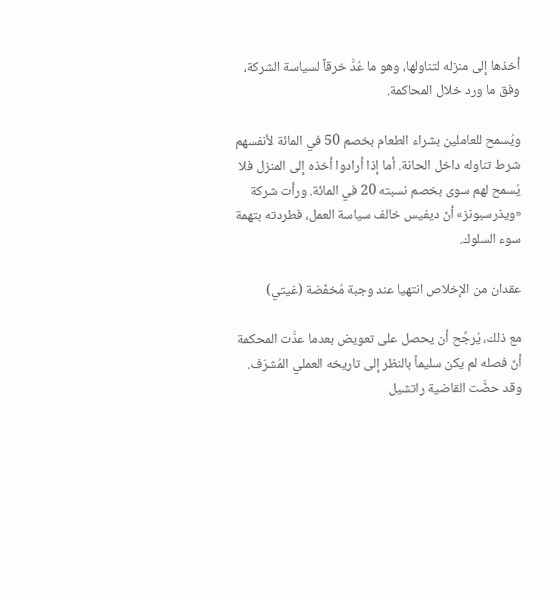أخذها إلى منزله لتناولها، وهو ما عُدَّ خرقاً لسياسة الشركة، وفق ما ورد خلال المحاكمة.

ويُسمح للعاملين بشراء الطعام بخصم 50 في المائة لأنفسهم شرط تناوله داخل الحانة. أما إذا أرادوا أخذه إلى المنزل فلا يُسمح لهم سوى بخصم نسبته 20 في المائة. ورأت شركة «ويذرسبونز» أنّ ديفيس خالف سياسة العمل، فطردته بتهمة سوء السلوك.

عقدان من الإخلاص انتهيا عند وجبة مُخفّضة (غيتي)

مع ذلك، يُرجَّح أن يحصل على تعويض بعدما عدَّت المحكمة أنّ فصله لم يكن سليماً بالنظر إلى تاريخه العملي المُشرّف. وقد حضَّت القاضية راتشيل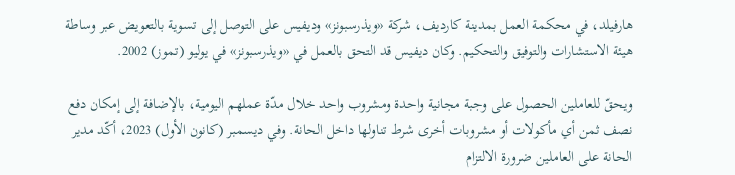هارفيلد، في محكمة العمل بمدينة كارديف، شركة «ويذرسبونز» وديفيس على التوصل إلى تسوية بالتعويض عبر وساطة هيئة الاستشارات والتوفيق والتحكيم. وكان ديفيس قد التحق بالعمل في «ويذرسبونز» في يوليو (تموز) 2002.

ويحقّ للعاملين الحصول على وجبة مجانية واحدة ومشروب واحد خلال مدّة عملهم اليومية، بالإضافة إلى إمكان دفع نصف ثمن أي مأكولات أو مشروبات أخرى شرط تناولها داخل الحانة. وفي ديسمبر (كانون الأول) 2023، أكّد مدير الحانة على العاملين ضرورة الالتزام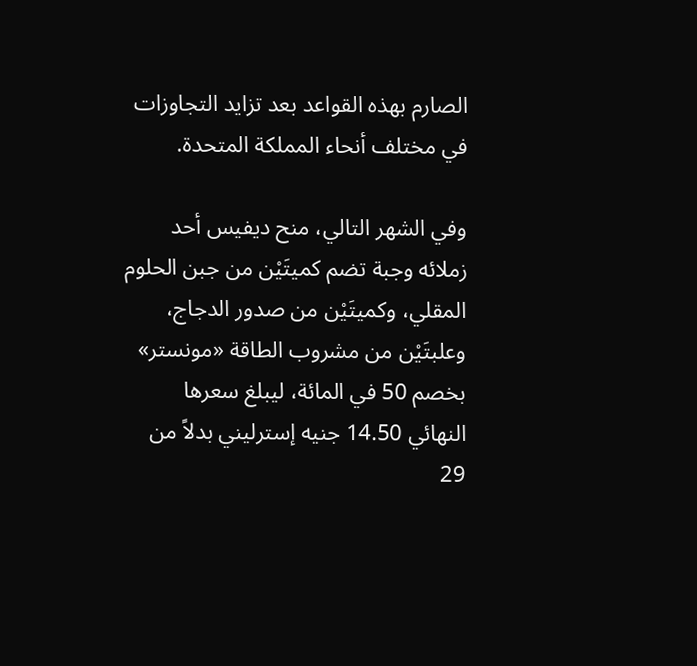الصارم بهذه القواعد بعد تزايد التجاوزات في مختلف أنحاء المملكة المتحدة.

وفي الشهر التالي، منح ديفيس أحد زملائه وجبة تضم كميتَيْن من جبن الحلوم المقلي، وكميتَيْن من صدور الدجاج، وعلبتَيْن من مشروب الطاقة «مونستر» بخصم 50 في المائة، ليبلغ سعرها النهائي 14.50 جنيه إسترليني بدلاً من 29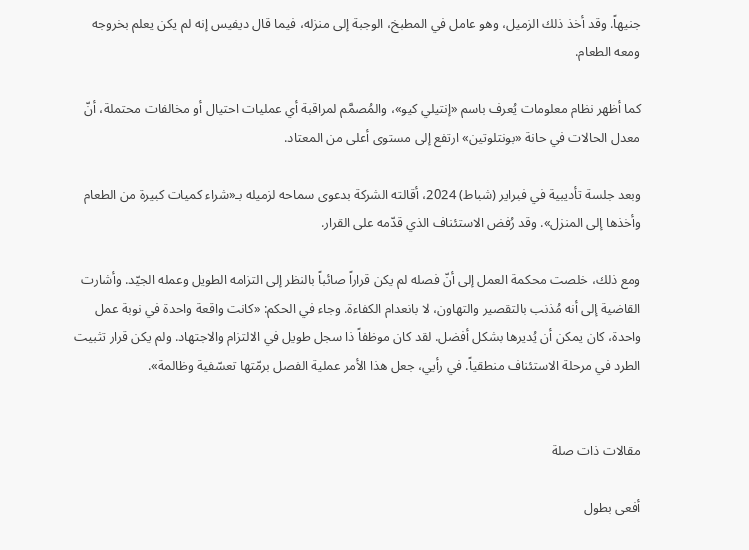جنيهاً. وقد أخذ ذلك الزميل، وهو عامل في المطبخ، الوجبة إلى منزله، فيما قال ديفيس إنه لم يكن يعلم بخروجه ومعه الطعام.

كما أظهر نظام معلومات يُعرف باسم «إنتيلي كيو»، والمُصمَّم لمراقبة أي عمليات احتيال أو مخالفات محتملة، أنّ معدل الحالات في حانة «بونتلوتين» ارتفع إلى مستوى أعلى من المعتاد.

وبعد جلسة تأديبية في فبراير (شباط) 2024، أقالته الشركة بدعوى سماحه لزميله بـ«شراء كميات كبيرة من الطعام وأخذها إلى المنزل». وقد رُفض الاستئناف الذي قدّمه على القرار.

ومع ذلك، خلصت محكمة العمل إلى أنّ فصله لم يكن قراراً صائباً بالنظر إلى التزامه الطويل وعمله الجيّد. وأشارت القاضية إلى أنه مُذنب بالتقصير والتهاون، لا بانعدام الكفاءة. وجاء في الحكم: «كانت واقعة واحدة في نوبة عمل واحدة، كان يمكن أن يُديرها بشكل أفضل. لقد كان موظفاً ذا سجل طويل في الالتزام والاجتهاد. ولم يكن قرار تثبيت الطرد في مرحلة الاستئناف منطقياً. في رأيي، جعل هذا الأمر عملية الفصل برمّتها تعسّفية وظالمة».


مقالات ذات صلة

أفعى بطول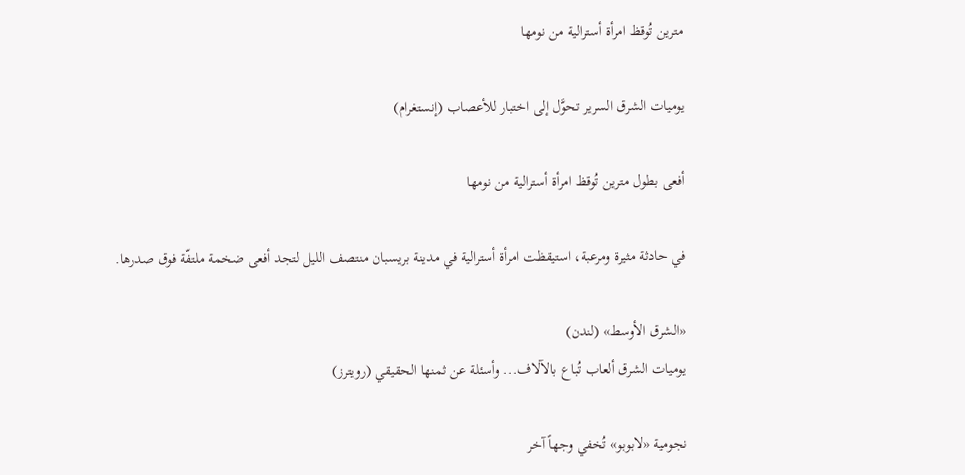مترين تُوقظ امرأة أسترالية من نومها

يوميات الشرق السرير تحوَّل إلى اختبار للأعصاب (إنستغرام)

أفعى بطول مترين تُوقظ امرأة أسترالية من نومها

في حادثة مثيرة ومرعبة، استيقظت امرأة أسترالية في مدينة بريسبان منتصف الليل لتجد أفعى ضخمة ملتفّة فوق صدرها.

«الشرق الأوسط» (لندن)
يوميات الشرق ألعاب تُباع بالآلاف... وأسئلة عن ثمنها الحقيقي (رويترز)

نجومية «لابوبو» تُخفي وجهاً آخر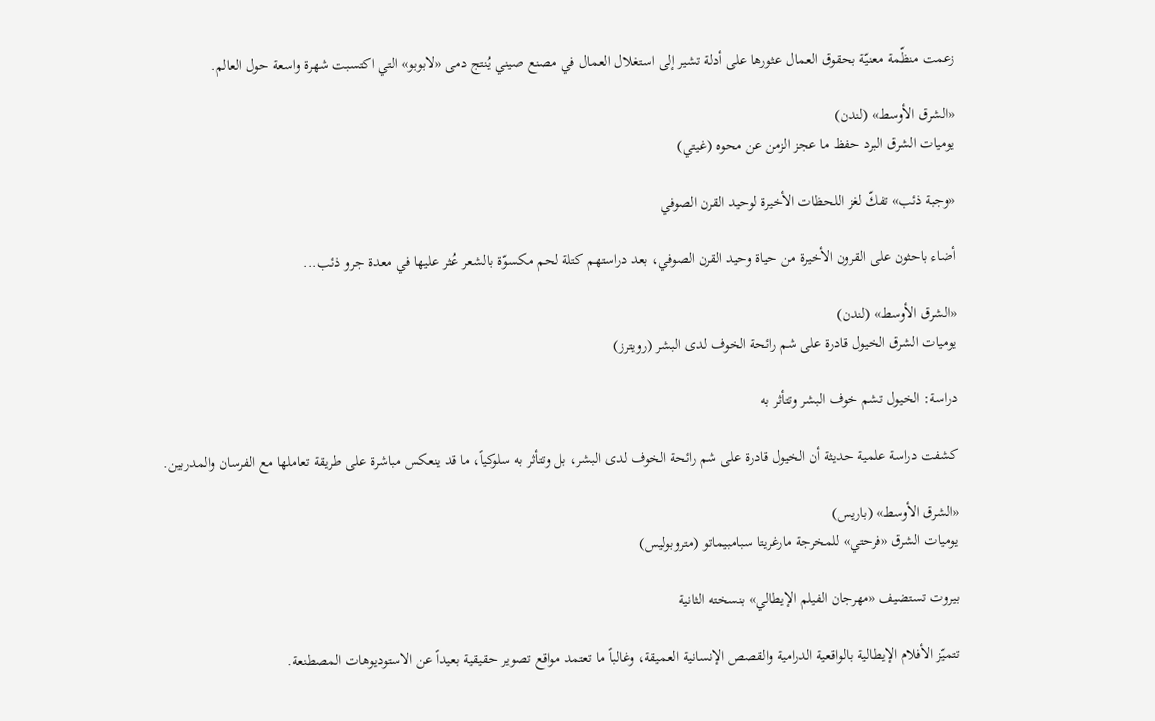زعمت منظّمة معنيّة بحقوق العمال عثورها على أدلة تشير إلى استغلال العمال في مصنع صيني يُنتج دمى «لابوبو» التي اكتسبت شهرة واسعة حول العالم.

«الشرق الأوسط» (لندن)
يوميات الشرق البرد حفظ ما عجز الزمن عن محوه (غيتي)

«وجبة ذئب» تفكّ لغز اللحظات الأخيرة لوحيد القرن الصوفي

أضاء باحثون على القرون الأخيرة من حياة وحيد القرن الصوفي، بعد دراستهم كتلة لحم مكسوّة بالشعر عُثر عليها في معدة جرو ذئب...

«الشرق الأوسط» (لندن)
يوميات الشرق الخيول قادرة على شم رائحة الخوف لدى البشر (رويترز)

دراسة: الخيول تشم خوف البشر وتتأثر به

كشفت دراسة علمية حديثة أن الخيول قادرة على شم رائحة الخوف لدى البشر، بل وتتأثر به سلوكياً، ما قد ينعكس مباشرة على طريقة تعاملها مع الفرسان والمدربين.

«الشرق الأوسط» (باريس)
يوميات الشرق «فرحتي» للمخرجة مارغريتا سبامبيماتو (متروبوليس)

بيروت تستضيف «مهرجان الفيلم الإيطالي» بنسخته الثانية

تتميّز الأفلام الإيطالية بالواقعية الدرامية والقصص الإنسانية العميقة، وغالباً ما تعتمد مواقع تصوير حقيقية بعيداً عن الاستوديوهات المصطنعة.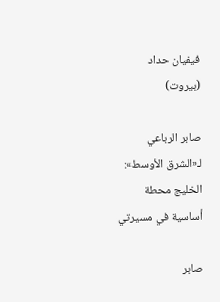فيفيان حداد (بيروت)

صابر الرباعي لـ«الشرق الأوسط»: الخليج محطة أساسية في مسيرتي

صابر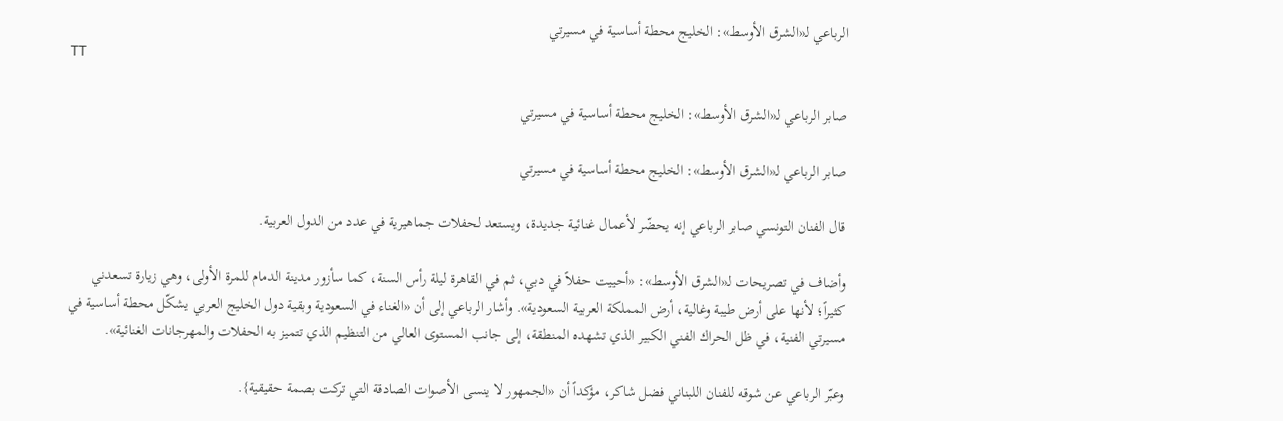الرباعي لـ«الشرق الأوسط»: الخليج محطة أساسية في مسيرتي
TT

صابر الرباعي لـ«الشرق الأوسط»: الخليج محطة أساسية في مسيرتي

صابر الرباعي لـ«الشرق الأوسط»: الخليج محطة أساسية في مسيرتي

قال الفنان التونسي صابر الرباعي إنه يحضّر لأعمال غنائية جديدة، ويستعد لحفلات جماهيرية في عدد من الدول العربية.

وأضاف في تصريحات لـ«الشرق الأوسط»: «أحييت حفلاً في دبي، ثم في القاهرة ليلة رأس السنة، كما سأزور مدينة الدمام للمرة الأولى، وهي زيارة تسعدني كثيراً؛ لأنها على أرض طيبة وغالية، أرض المملكة العربية السعودية». وأشار الرباعي إلى أن «الغناء في السعودية وبقية دول الخليج العربي يشكّل محطة أساسية في مسيرتي الفنية، في ظل الحراك الفني الكبير الذي تشهده المنطقة، إلى جانب المستوى العالي من التنظيم الذي تتميز به الحفلات والمهرجانات الغنائية».

وعبّر الرباعي عن شوقه للفنان اللبناني فضل شاكر، مؤكداً أن «الجمهور لا ينسى الأصوات الصادقة التي تركت بصمة حقيقية}.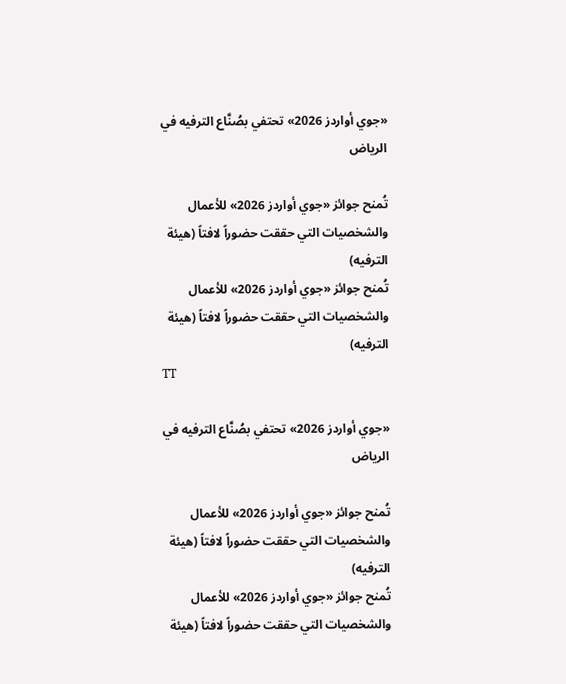«جوي أواردز 2026» تحتفي بصُنَّاع الترفيه في الرياض

تُمنح جوائز «جوي أواردز 2026» للأعمال والشخصيات التي حققت حضوراً لافتاً (هيئة الترفيه)
تُمنح جوائز «جوي أواردز 2026» للأعمال والشخصيات التي حققت حضوراً لافتاً (هيئة الترفيه)
TT

«جوي أواردز 2026» تحتفي بصُنَّاع الترفيه في الرياض

تُمنح جوائز «جوي أواردز 2026» للأعمال والشخصيات التي حققت حضوراً لافتاً (هيئة الترفيه)
تُمنح جوائز «جوي أواردز 2026» للأعمال والشخصيات التي حققت حضوراً لافتاً (هيئة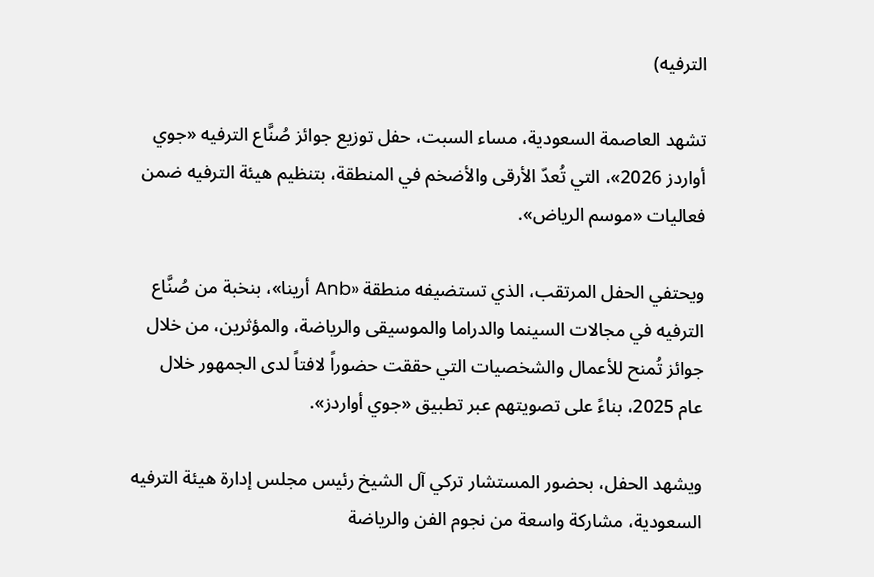الترفيه)

تشهد العاصمة السعودية، مساء السبت، حفل توزيع جوائز صُنَّاع الترفيه «جوي أواردز 2026»، التي تُعدّ الأرقى والأضخم في المنطقة، بتنظيم هيئة الترفيه ضمن فعاليات «موسم الرياض».

ويحتفي الحفل المرتقب، الذي تستضيفه منطقة «Anb أرينا»، بنخبة من صُنَّاع الترفيه في مجالات السينما والدراما والموسيقى والرياضة، والمؤثرين، من خلال جوائز تُمنح للأعمال والشخصيات التي حققت حضوراً لافتاً لدى الجمهور خلال عام 2025، بناءً على تصويتهم عبر تطبيق «جوي أواردز».

ويشهد الحفل، بحضور المستشار تركي آل الشيخ رئيس مجلس إدارة هيئة الترفيه السعودية، مشاركة واسعة من نجوم الفن والرياضة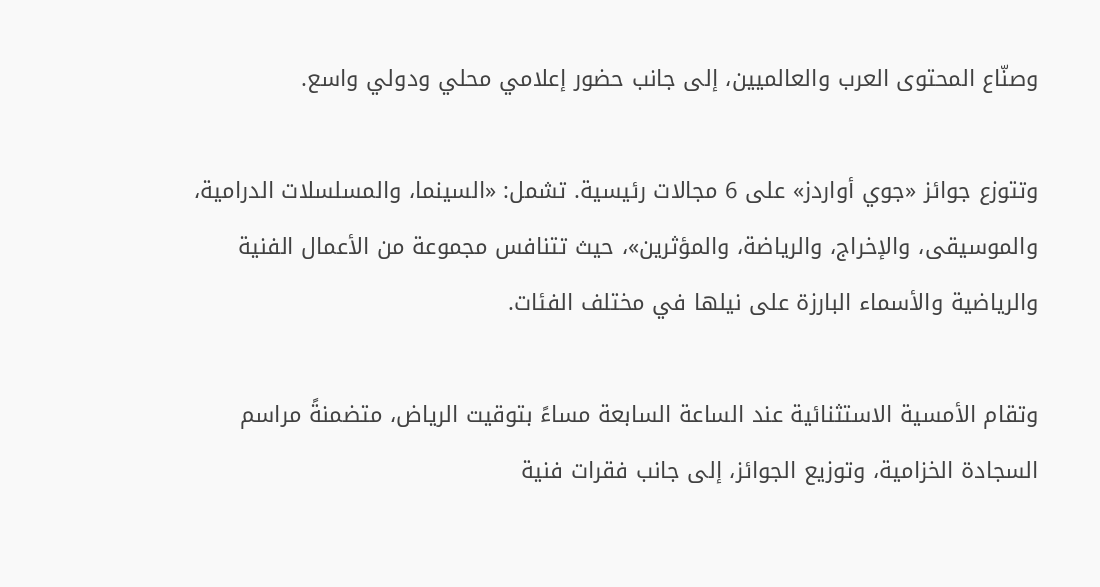وصنّاع المحتوى العرب والعالميين، إلى جانب حضور إعلامي محلي ودولي واسع.

وتتوزع جوائز «جوي أواردز» على 6 مجالات رئيسية. تشمل: «السينما، والمسلسلات الدرامية، والموسيقى، والإخراج، والرياضة، والمؤثرين»، حيث تتنافس مجموعة من الأعمال الفنية والرياضية والأسماء البارزة على نيلها في مختلف الفئات.

وتقام الأمسية الاستثنائية عند الساعة السابعة مساءً بتوقيت الرياض، متضمنةً مراسم السجادة الخزامية، وتوزيع الجوائز، إلى جانب فقرات فنية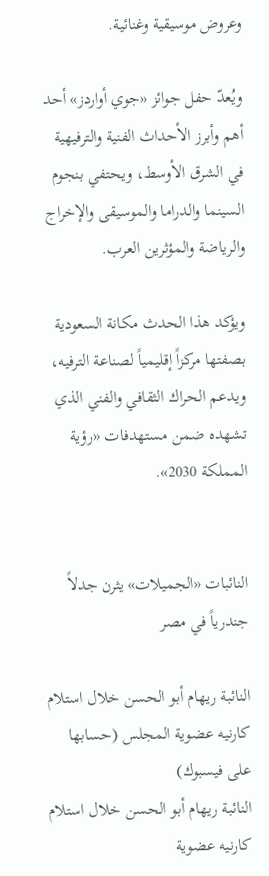وعروض موسيقية وغنائية.

ويُعدّ حفل جوائز «جوي أواردز» أحد أهم وأبرز الأحداث الفنية والترفيهية في الشرق الأوسط، ويحتفي بنجوم السينما والدراما والموسيقى والإخراج والرياضة والمؤثرين العرب.

ويؤكد هذا الحدث مكانة السعودية بصفتها مركزاً إقليمياً لصناعة الترفيه، ويدعم الحراك الثقافي والفني الذي تشهده ضمن مستهدفات «رؤية المملكة 2030».


النائبات «الجميلات» يثرن جدلاً جندرياً في مصر

النائبة ريهام أبو الحسن خلال استلام كارنيه عضوية المجلس (حسابها على فيسبوك)
النائبة ريهام أبو الحسن خلال استلام كارنيه عضوية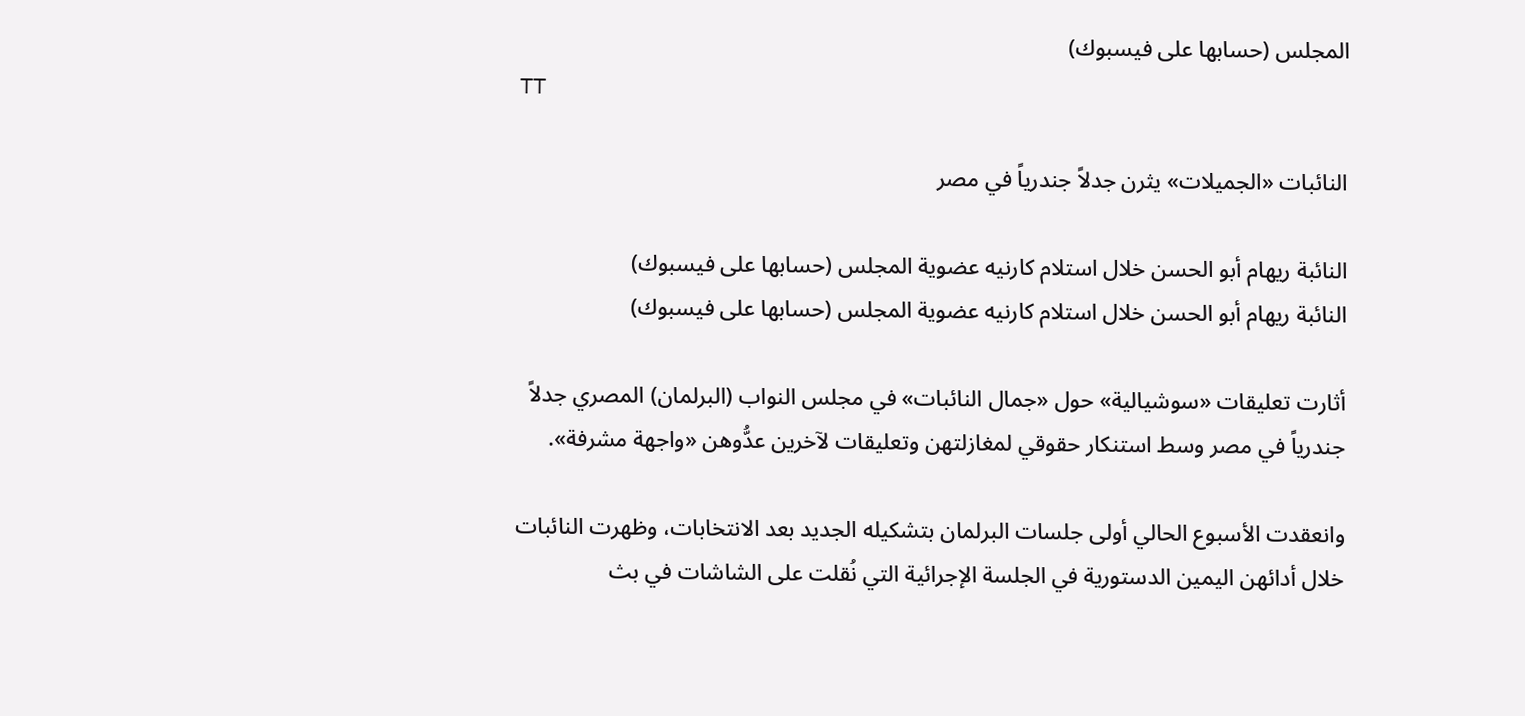المجلس (حسابها على فيسبوك)
TT

النائبات «الجميلات» يثرن جدلاً جندرياً في مصر

النائبة ريهام أبو الحسن خلال استلام كارنيه عضوية المجلس (حسابها على فيسبوك)
النائبة ريهام أبو الحسن خلال استلام كارنيه عضوية المجلس (حسابها على فيسبوك)

أثارت تعليقات «سوشيالية» حول «جمال النائبات» في مجلس النواب (البرلمان) المصري جدلاً جندرياً في مصر وسط استنكار حقوقي لمغازلتهن وتعليقات لآخرين عدُّوهن «واجهة مشرفة».

وانعقدت الأسبوع الحالي أولى جلسات البرلمان بتشكيله الجديد بعد الانتخابات، وظهرت النائبات خلال أدائهن اليمين الدستورية في الجلسة الإجرائية التي نُقلت على الشاشات في بث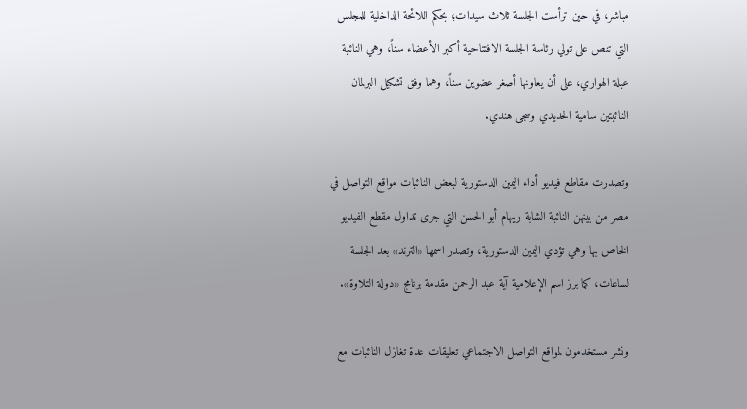مباشر، في حين ترأست الجلسة ثلاث سيدات؛ بحكم اللائحة الداخلية للمجلس التي تنص على تولي رئاسة الجلسة الافتتاحية أكبر الأعضاء سناً، وهي النائبة عبلة الهواري، على أن يعاونها أصغر عضوين سناً، وهما وفق تشكيل البرلمان النائبتين سامية الحديدي وسجى هندي.

وتصدرت مقاطع فيديو أداء اليمين الدستورية لبعض النائبات مواقع التواصل في مصر من بينهن النائبة الشابة ريهام أبو الحسن التي جرى تداول مقطع الفيديو الخاص بها وهي تؤدي اليمين الدستورية، وتصدر اسمها «الترند» بعد الجلسة لساعات، كما برز اسم الإعلامية آية عبد الرحمن مقدمة برنامج «دولة التلاوة».

ونشر مستخدمون لمواقع التواصل الاجتماعي تعليقات عدة تغازل النائبات مع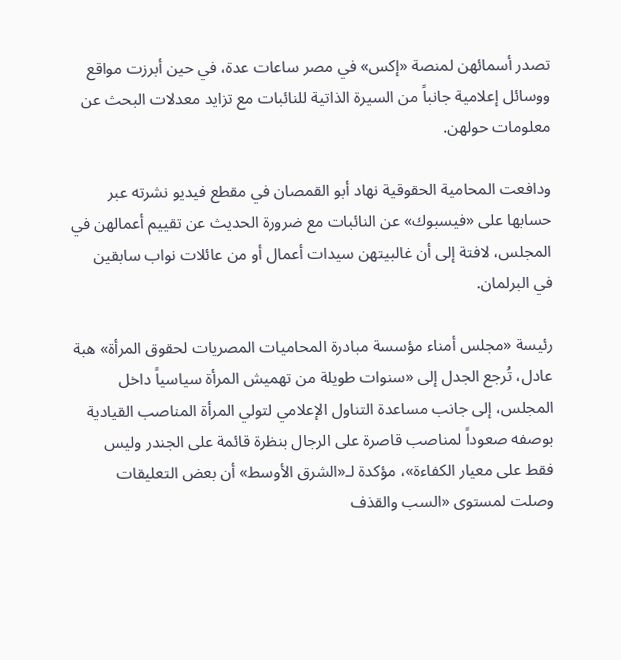تصدر أسمائهن لمنصة «إكس» في مصر ساعات عدة، في حين أبرزت مواقع ووسائل إعلامية جانباً من السيرة الذاتية للنائبات مع تزايد معدلات البحث عن معلومات حولهن.

ودافعت المحامية الحقوقية نهاد أبو القمصان في مقطع فيديو نشرته عبر حسابها على «فيسبوك» عن النائبات مع ضرورة الحديث عن تقييم أعمالهن في المجلس، لافتة إلى أن غالبيتهن سيدات أعمال أو من عائلات نواب سابقين في البرلمان.

رئيسة «مجلس أمناء مؤسسة مبادرة المحاميات المصريات لحقوق المرأة» هبة عادل، تُرجع الجدل إلى «سنوات طويلة من تهميش المرأة سياسياً داخل المجلس، إلى جانب مساعدة التناول الإعلامي لتولي المرأة المناصب القيادية بوصفه صعوداً لمناصب قاصرة على الرجال بنظرة قائمة على الجندر وليس فقط على معيار الكفاءة»، مؤكدة لـ«الشرق الأوسط» أن بعض التعليقات وصلت لمستوى «السب والقذف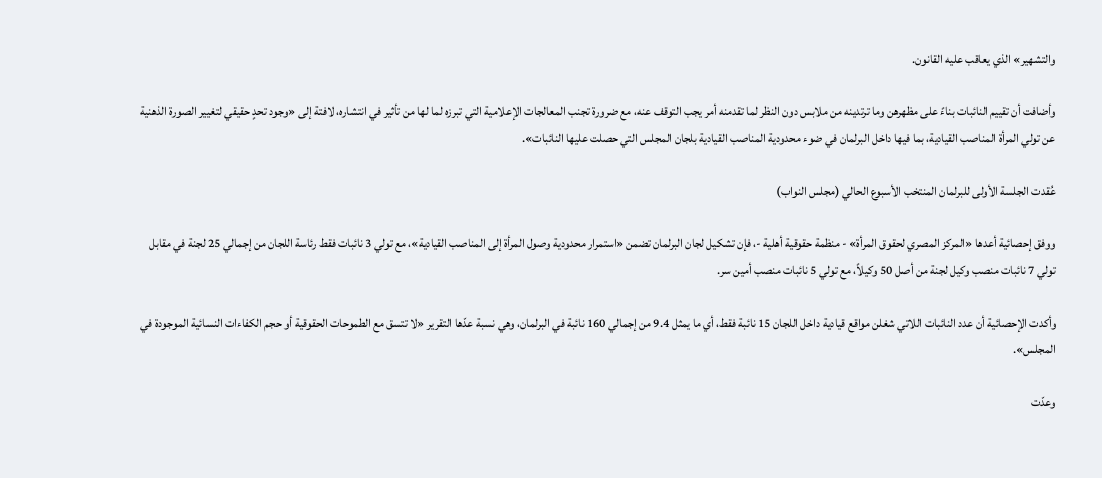والتشهير» الذي يعاقب عليه القانون.

وأضافت أن تقييم النائبات بناءً على مظهرهن وما ترتدينه من ملابس دون النظر لما تقدمنه أمر يجب التوقف عنه، مع ضرورة تجنب المعالجات الإعلامية التي تبرزه لما لها من تأثير في انتشاره، لافتة إلى «وجود تحدٍ حقيقي لتغيير الصورة الذهنية عن تولي المرأة المناصب القيادية، بما فيها داخل البرلمان في ضوء محدودية المناصب القيادية بلجان المجلس التي حصلت عليها النائبات».

عُقدت الجلسة الأولى للبرلمان المنتخب الأسبوع الحالي (مجلس النواب)

ووفق إحصائية أعدها «المركز المصري لحقوق المرأة» - منظمة حقوقية أهلية -، فإن تشكيل لجان البرلمان تضمن «استمرار محدودية وصول المرأة إلى المناصب القيادية»، مع تولي 3 نائبات فقط رئاسة اللجان من إجمالي 25 لجنة في مقابل تولي 7 نائبات منصب وكيل لجنة من أصل 50 وكيلاً، مع تولي 5 نائبات منصب أمين سر.

وأكدت الإحصائية أن عدد النائبات اللاتي شغلن مواقع قيادية داخل اللجان 15 نائبة فقط، أي ما يمثل 9.4 من إجمالي 160 نائبة في البرلمان، وهي نسبة عدّها التقرير «لا تتسق مع الطموحات الحقوقية أو حجم الكفاءات النسائية الموجودة في المجلس».

وعدّت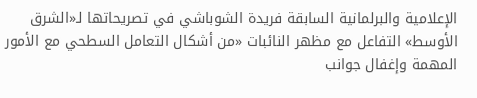الإعلامية والبرلمانية السابقة فريدة الشوباشي في تصريحاتها لـ«الشرق الأوسط» التفاعل مع مظهر النائبات «من أشكال التعامل السطحي مع الأمور المهمة وإغفال جوانب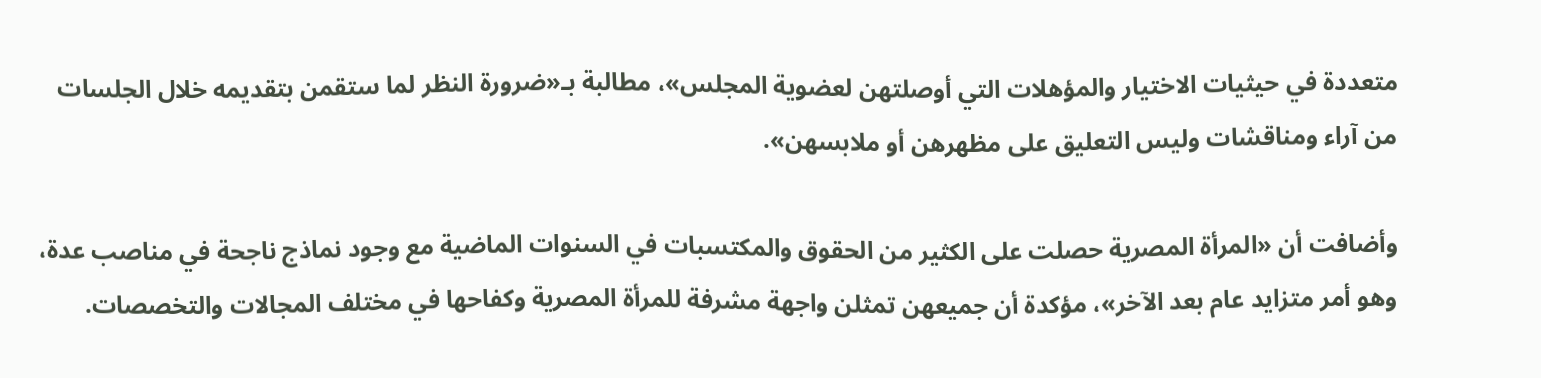متعددة في حيثيات الاختيار والمؤهلات التي أوصلتهن لعضوية المجلس»، مطالبة بـ«ضرورة النظر لما ستقمن بتقديمه خلال الجلسات من آراء ومناقشات وليس التعليق على مظهرهن أو ملابسهن».

وأضافت أن «المرأة المصرية حصلت على الكثير من الحقوق والمكتسبات في السنوات الماضية مع وجود نماذج ناجحة في مناصب عدة، وهو أمر متزايد عام بعد الآخر»، مؤكدة أن جميعهن تمثلن واجهة مشرفة للمرأة المصرية وكفاحها في مختلف المجالات والتخصصات.